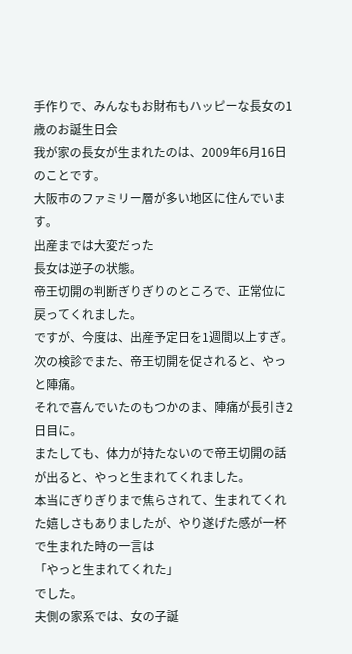手作りで、みんなもお財布もハッピーな長女の1歳のお誕生日会
我が家の長女が生まれたのは、2009年6月16日のことです。
大阪市のファミリー層が多い地区に住んでいます。
出産までは大変だった
長女は逆子の状態。
帝王切開の判断ぎりぎりのところで、正常位に戻ってくれました。
ですが、今度は、出産予定日を1週間以上すぎ。
次の検診でまた、帝王切開を促されると、やっと陣痛。
それで喜んでいたのもつかのま、陣痛が長引き2日目に。
またしても、体力が持たないので帝王切開の話が出ると、やっと生まれてくれました。
本当にぎりぎりまで焦らされて、生まれてくれた嬉しさもありましたが、やり遂げた感が一杯で生まれた時の一言は
「やっと生まれてくれた」
でした。
夫側の家系では、女の子誕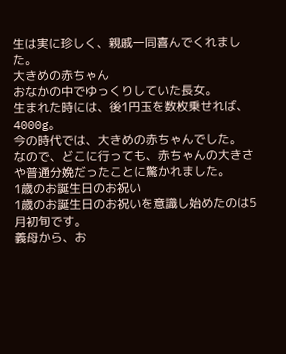生は実に珍しく、親戚一同喜んでくれました。
大きめの赤ちゃん
おなかの中でゆっくりしていた長女。
生まれた時には、後1円玉を数枚乗せれば、4000g。
今の時代では、大きめの赤ちゃんでした。
なので、どこに行っても、赤ちゃんの大きさや普通分娩だったことに驚かれました。
1歳のお誕生日のお祝い
1歳のお誕生日のお祝いを意識し始めたのは5月初旬です。
義母から、お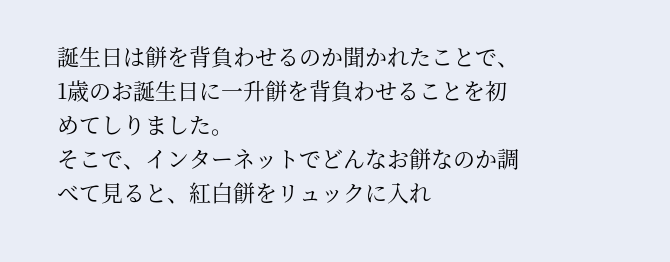誕生日は餅を背負わせるのか聞かれたことで、1歳のお誕生日に一升餅を背負わせることを初めてしりました。
そこで、インターネットでどんなお餅なのか調べて見ると、紅白餅をリュックに入れ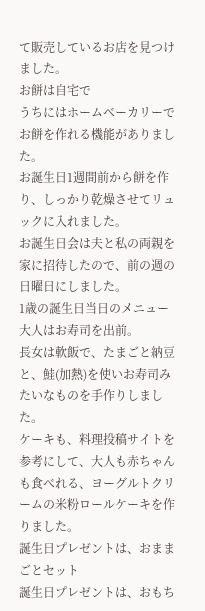て販売しているお店を見つけました。
お餅は自宅で
うちにはホームベーカリーでお餅を作れる機能がありました。
お誕生日1週間前から餅を作り、しっかり乾燥させてリュックに入れました。
お誕生日会は夫と私の両親を家に招待したので、前の週の日曜日にしました。
1歳の誕生日当日のメニュー
大人はお寿司を出前。
長女は軟飯で、たまごと納豆と、鮭(加熱)を使いお寿司みたいなものを手作りしました。
ケーキも、料理投稿サイトを参考にして、大人も赤ちゃんも食べれる、ヨーグルトクリームの米粉ロールケーキを作りました。
誕生日プレゼントは、おままごとセット
誕生日プレゼントは、おもち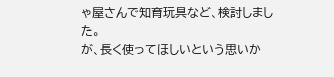ゃ屋さんで知育玩具など、検討しました。
が、長く使ってほしいという思いか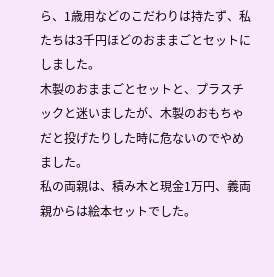ら、1歳用などのこだわりは持たず、私たちは3千円ほどのおままごとセットにしました。
木製のおままごとセットと、プラスチックと迷いましたが、木製のおもちゃだと投げたりした時に危ないのでやめました。
私の両親は、積み木と現金1万円、義両親からは絵本セットでした。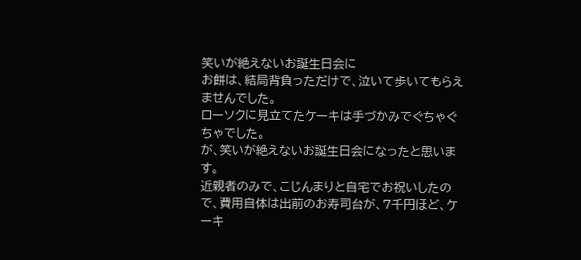笑いが絶えないお誕生日会に
お餅は、結局背負っただけで、泣いて歩いてもらえませんでした。
ローソクに見立てたケーキは手づかみでぐちゃぐちゃでした。
が、笑いが絶えないお誕生日会になったと思います。
近親者のみで、こじんまりと自宅でお祝いしたので、費用自体は出前のお寿司台が、7千円ほど、ケーキ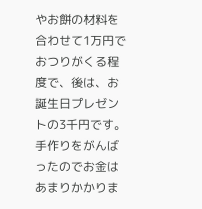やお餅の材料を合わせて1万円でおつりがくる程度で、後は、お誕生日プレゼントの3千円です。
手作りをがんばったのでお金はあまりかかりま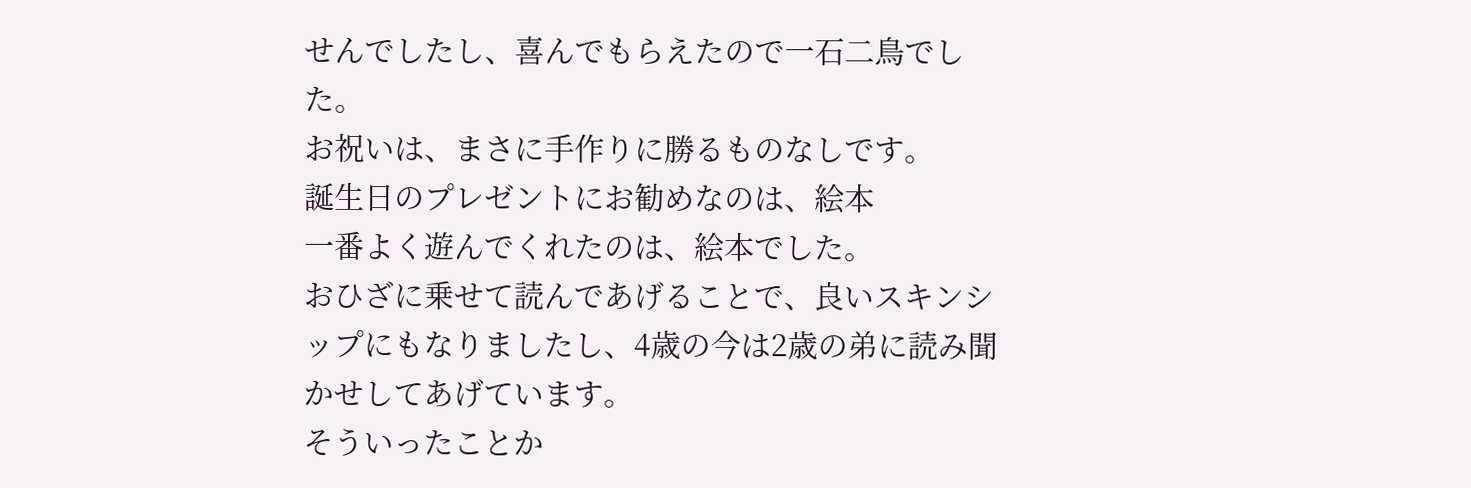せんでしたし、喜んでもらえたので一石二鳥でした。
お祝いは、まさに手作りに勝るものなしです。
誕生日のプレゼントにお勧めなのは、絵本
一番よく遊んでくれたのは、絵本でした。
おひざに乗せて読んであげることで、良いスキンシップにもなりましたし、4歳の今は2歳の弟に読み聞かせしてあげています。
そういったことか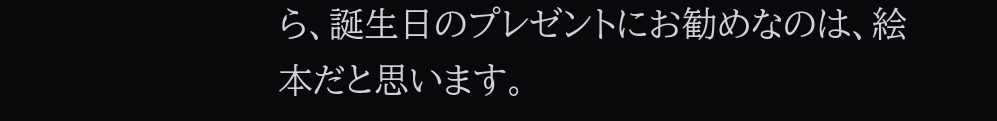ら、誕生日のプレゼントにお勧めなのは、絵本だと思います。